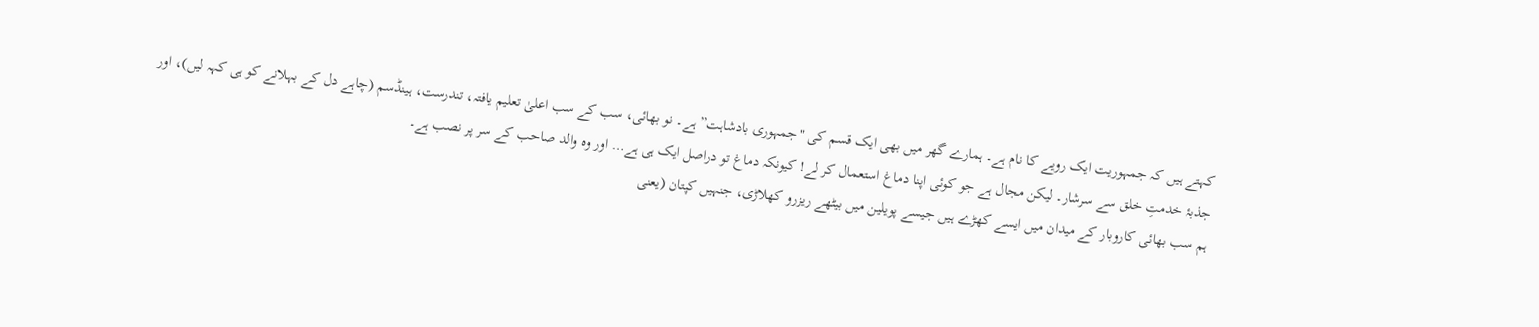کہتے ہیں کہ جمہوریت ایک رویے کا نام ہے۔ ہمارے گھر میں بھی ایک قسم کی "جمہوری بادشاہت” ہے۔ نو بھائی، سب کے سب اعلیٰ تعلیم یافتہ، تندرست، ہینڈسم (چاہے دل کے بہلانے کو ہی کہہ لیں)، اور جذبۂ خدمتِ خلق سے سرشار۔ لیکن مجال ہے جو کوئی اپنا دماغ استعمال کر لے! کیونکہ دماغ تو دراصل ایک ہی ہے… اور وہ والد صاحب کے سر پر نصب ہے۔
ہم سب بھائی کاروبار کے میدان میں ایسے کھڑے ہیں جیسے پویلین میں بیٹھے ریزرو کھلاڑی، جنہیں کپتان (یعنی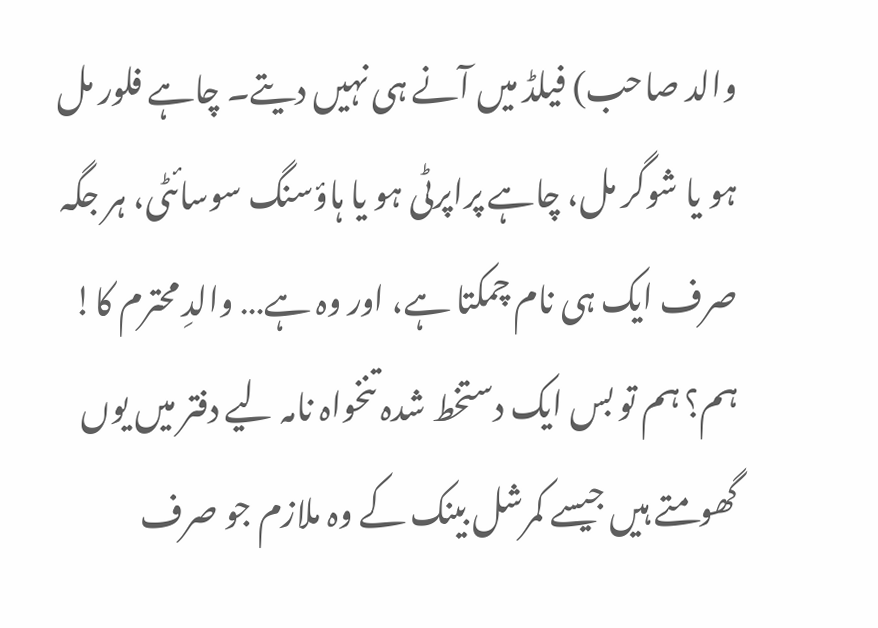والد صاحب) فیلڈ میں آنے ہی نہیں دیتے۔ چاہے فلور مل ہو یا شوگر مل، چاہے پراپرٹی ہو یا ہاؤسنگ سوسائٹی، ہر جگہ صرف ایک ہی نام چمکتا ہے، اور وہ ہے… والدِ محترم کا! ہم؟ ہم تو بس ایک دستخط شدہ تنخواہ نامہ لیے دفتر میں یوں گھومتے ہیں جیسے کمرشل بینک کے وہ ملازم جو صرف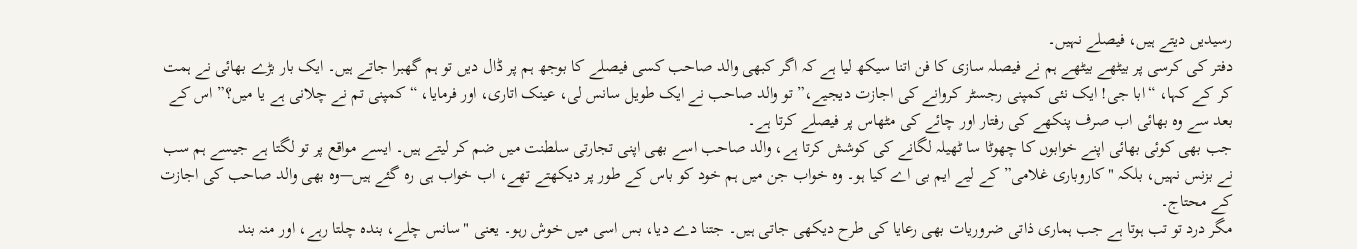رسیدیں دیتے ہیں، فیصلے نہیں۔
دفتر کی کرسی پر بیٹھے بیٹھے ہم نے فیصلہ سازی کا فن اتنا سیکھ لیا ہے کہ اگر کبھی والد صاحب کسی فیصلے کا بوجھ ہم پر ڈال دیں تو ہم گھبرا جاتے ہیں۔ ایک بار بڑے بھائی نے ہمت کر کے کہا، “ابا جی! ایک نئی کمپنی رجسٹر کروانے کی اجازت دیجیے،” تو والد صاحب نے ایک طویل سانس لی، عینک اتاری، اور فرمایا، “کمپنی تم نے چلانی ہے یا میں؟” اس کے بعد سے وہ بھائی اب صرف پنکھے کی رفتار اور چائے کی مٹھاس پر فیصلے کرتا ہے۔
جب بھی کوئی بھائی اپنے خوابوں کا چھوٹا سا ٹھیلہ لگانے کی کوشش کرتا ہے، والد صاحب اسے بھی اپنی تجارتی سلطنت میں ضم کر لیتے ہیں۔ ایسے مواقع پر تو لگتا ہے جیسے ہم سب نے بزنس نہیں، بلکہ "کاروباری غلامی” کے لیے ایم بی اے کیا ہو۔ وہ خواب جن میں ہم خود کو باس کے طور پر دیکھتے تھے، اب خواب ہی رہ گئے ہیں—وہ بھی والد صاحب کی اجازت کے محتاج۔
مگر درد تو تب ہوتا ہے جب ہماری ذاتی ضروریات بھی رعایا کی طرح دیکھی جاتی ہیں۔ جتنا دے دیا، بس اسی میں خوش رہو۔ یعنی "سانس چلے، بندہ چلتا رہے، اور منہ بند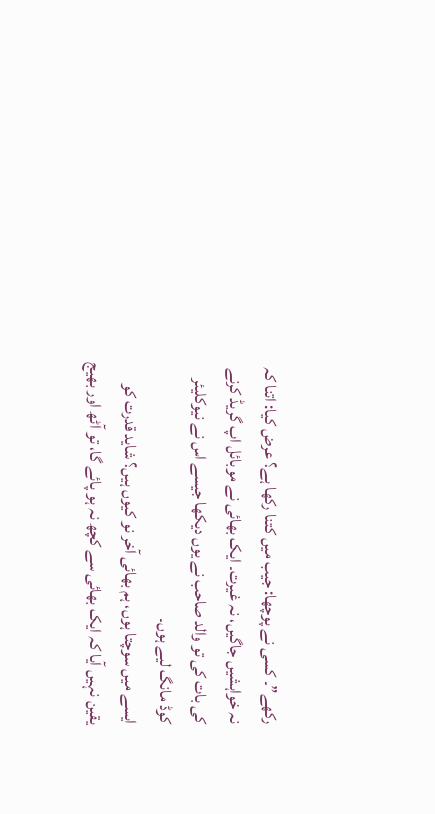رکھے”۔ کسی نے پوچھا: جیب میں کتنا رکھا ہے؟ عرض کیا: اتنا کہ نہ خواہشیں جاگیں، نہ غیرت۔ ایک بھائی نے موبائل اپ گریڈ کرنے کی بات کی تو والد صاحب نے یوں دیکھا جیسے اس نے نیوکلیئر کوڈ مانگ لیے ہوں۔
ایسے میں سوچتا ہوں، ہم بھائی آخر نو کیوں ہیں؟ شاید قدرت کو یقین نہیں آیا کہ ایک بھائی سے کچھ نہ ہو پائے گا، تو آٹھ اور بھیج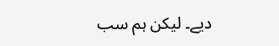دیے۔ لیکن ہم سب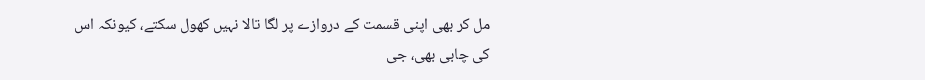مل کر بھی اپنی قسمت کے دروازے پر لگا تالا نہیں کھول سکتے، کیونکہ اس کی چابی بھی، جی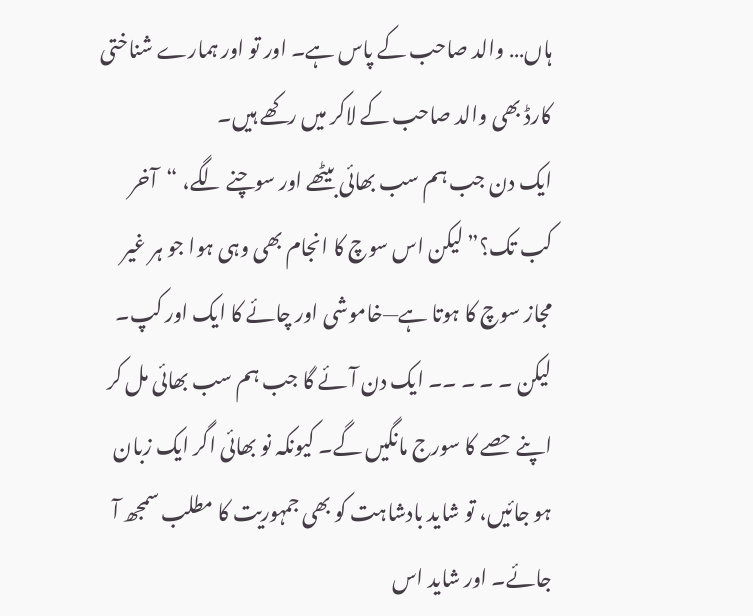ہاں… والد صاحب کے پاس ہے۔ اور تو اور ہمارے شناختی کارڈ بھی والد صاحب کے لاکر میں رکھے ہیں۔
ایک دن جب ہم سب بھائی بیٹھے اور سوچنے لگے، “آخر کب تک؟” لیکن اس سوچ کا انجام بھی وہی ہوا جو ہر غیر مجاز سوچ کا ہوتا ہے—خاموشی اور چائے کا ایک اور کپ۔
لیکن ۔ ۔ ۔ ۔۔ ایک دن آئے گا جب ہم سب بھائی مل کر اپنے حصے کا سورج مانگیں گے۔ کیونکہ نو بھائی اگر ایک زبان ہو جائیں، تو شاید بادشاہت کو بھی جمہوریت کا مطلب سمجھ آ جائے۔ اور شاید اس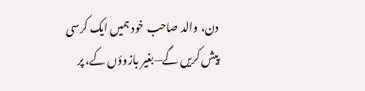دن، والد صاحب خود ہمیں ایک کرسی پیش کریں گے—بغیر بازوؤں کے، پر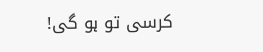کرسی تو ہو گی!